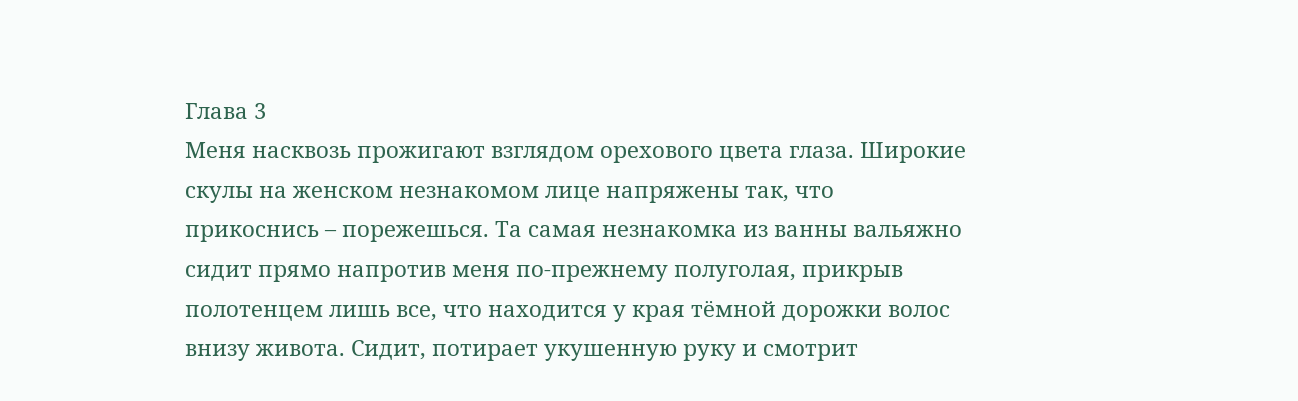Глава 3
Меня насквозь прожигают взглядом орехового цвета глаза. Широкие скулы на женском незнакомом лице напряжены так, что прикоснись – порежешься. Та самая незнакомка из ванны вальяжно сидит прямо напротив меня по-прежнему полуголая, прикрыв полотенцем лишь все, что находится у края тёмной дорожки волос внизу живота. Сидит, потирает укушенную руку и смотрит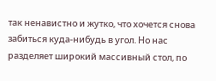так ненавистно и жутко, что хочется снова забиться куда-нибудь в угол. Но нас разделяет широкий массивный стол, по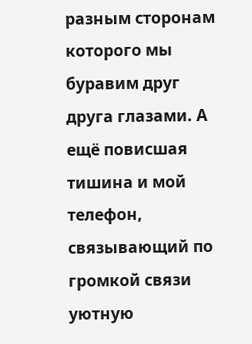разным сторонам которого мы буравим друг друга глазами. А ещё повисшая тишина и мой телефон, связывающий по громкой связи уютную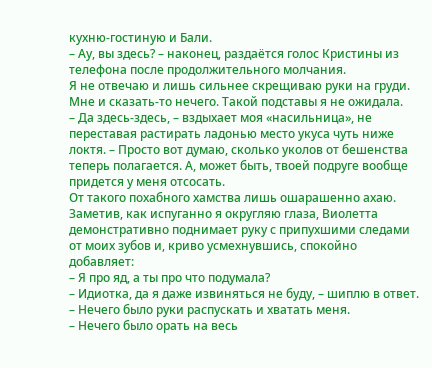кухню-гостиную и Бали.
– Ау, вы здесь? – наконец, раздаётся голос Кристины из телефона после продолжительного молчания.
Я не отвечаю и лишь сильнее скрещиваю руки на груди. Мне и сказать-то нечего. Такой подставы я не ожидала.
– Да здесь-здесь, – вздыхает моя «насильница», не переставая растирать ладонью место укуса чуть ниже локтя. – Просто вот думаю, сколько уколов от бешенства теперь полагается. А, может быть, твоей подруге вообще придется у меня отсосать.
От такого похабного хамства лишь ошарашенно ахаю. Заметив, как испуганно я округляю глаза, Виолетта демонстративно поднимает руку с припухшими следами от моих зубов и, криво усмехнувшись, спокойно добавляет:
– Я про яд, а ты про что подумала?
– Идиотка, да я даже извиняться не буду, – шиплю в ответ. – Нечего было руки распускать и хватать меня.
– Нечего было орать на весь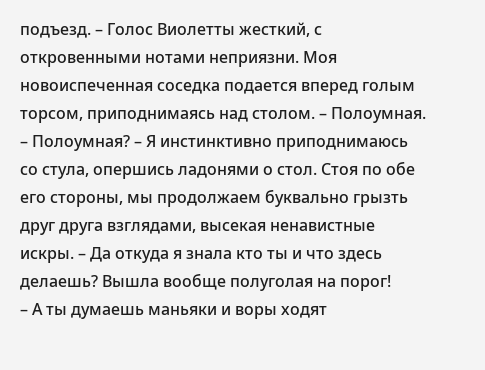подъезд. – Голос Виолетты жесткий, с откровенными нотами неприязни. Моя новоиспеченная соседка подается вперед голым торсом, приподнимаясь над столом. – Полоумная.
– Полоумная? – Я инстинктивно приподнимаюсь со стула, опершись ладонями о стол. Стоя по обе его стороны, мы продолжаем буквально грызть друг друга взглядами, высекая ненавистные искры. – Да откуда я знала кто ты и что здесь делаешь? Вышла вообще полуголая на порог!
– А ты думаешь маньяки и воры ходят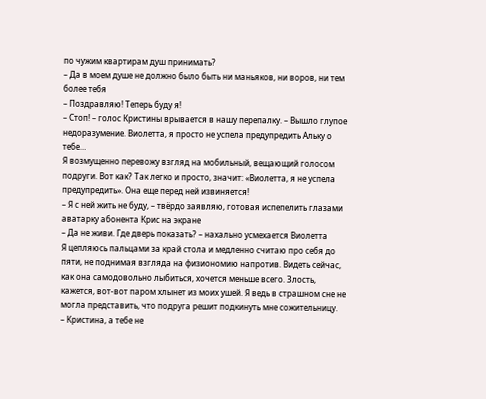по чужим квартирам душ принимать?
– Да в моем душе не должно было быть ни маньяков, ни воров, ни тем более тебя
– Поздравляю! Теперь буду я!
– Стоп! – голос Кристины врывается в нашу перепалку. – Вышло глупое недоразумение. Виолетта, я просто не успела предупредить Альку о тебе…
Я возмущенно перевожу взгляд на мобильный, вещающий голосом подруги. Вот как? Так легко и просто, значит: «Виолетта, я не успела предупредить». Она еще перед ней извиняется!
– Я с ней жить не буду, – твёрдо заявляю, готовая испепелить глазами аватарку абонента Крис на экране
– Да не живи. Где дверь показать? – нахально усмехается Виолетта
Я цепляюсь пальцами за край стола и медленно считаю про себя до пяти, не поднимая взгляда на физиономию напротив. Видеть сейчас, как она самодовольно лыбиться, хочется меньше всего. Злость, кажется, вот-вот паром хлынет из моих ушей. Я ведь в страшном сне не могла представить, что подруга решит подкинуть мне сожительницу.
– Кристина, а тебе не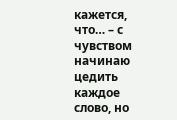кажется, что… – с чувством начинаю цедить каждое слово, но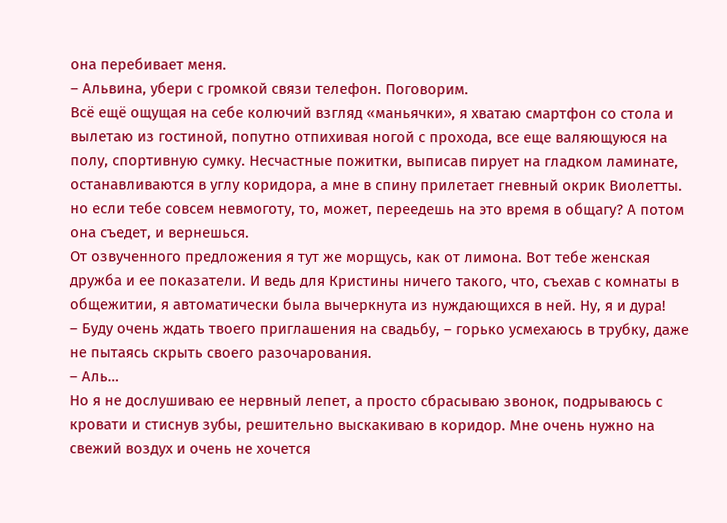она перебивает меня.
– Альвина, убери с громкой связи телефон. Поговорим.
Всё ещё ощущая на себе колючий взгляд «маньячки», я хватаю смартфон со стола и вылетаю из гостиной, попутно отпихивая ногой с прохода, все еще валяющуюся на полу, спортивную сумку. Несчастные пожитки, выписав пирует на гладком ламинате, останавливаются в углу коридора, а мне в спину прилетает гневный окрик Виолетты.
но если тебе совсем невмоготу, то, может, переедешь на это время в общагу? А потом она съедет, и вернешься.
От озвученного предложения я тут же морщусь, как от лимона. Вот тебе женская дружба и ее показатели. И ведь для Кристины ничего такого, что, съехав с комнаты в общежитии, я автоматически была вычеркнута из нуждающихся в ней. Ну, я и дура!
– Буду очень ждать твоего приглашения на свадьбу, – горько усмехаюсь в трубку, даже не пытаясь скрыть своего разочарования.
– Аль…
Но я не дослушиваю ее нервный лепет, а просто сбрасываю звонок, подрываюсь с кровати и стиснув зубы, решительно выскакиваю в коридор. Мне очень нужно на свежий воздух и очень не хочется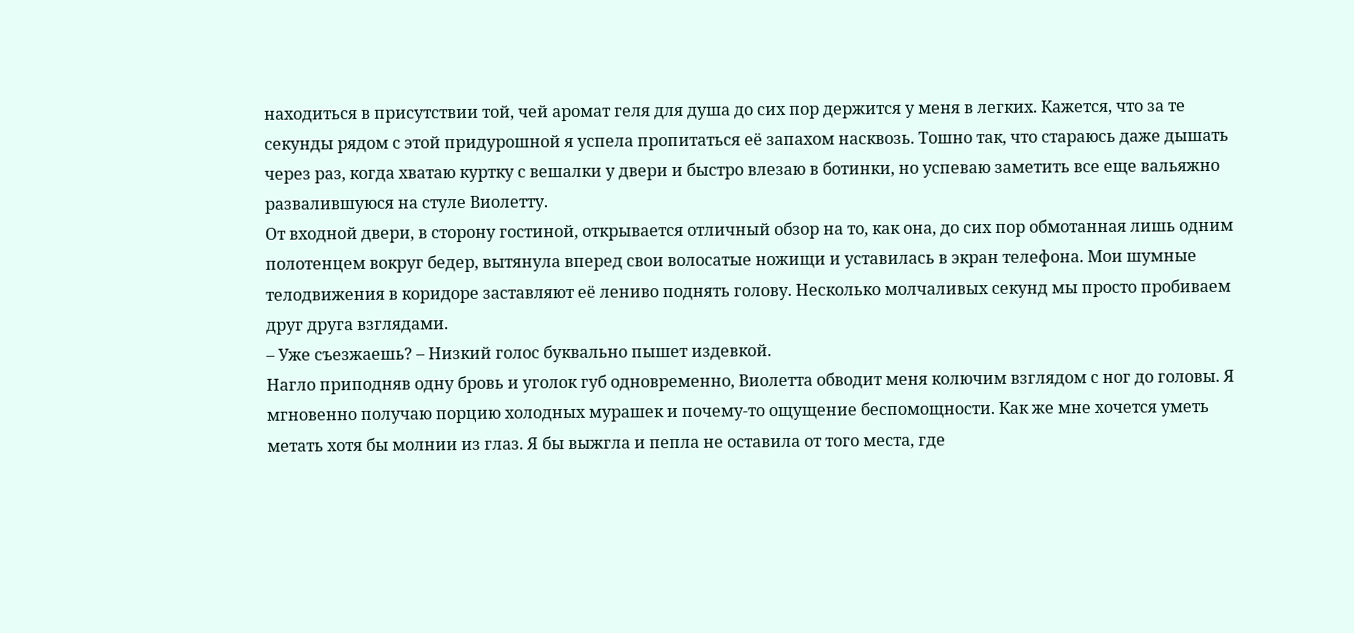находиться в присутствии той, чей аромат геля для душа до сих пор держится у меня в легких. Кажется, что за те секунды рядом с этой придурошной я успела пропитаться её запахом насквозь. Тошно так, что стараюсь даже дышать через раз, когда хватаю куртку с вешалки у двери и быстро влезаю в ботинки, но успеваю заметить все еще вальяжно развалившуюся на стуле Виолетту.
От входной двери, в сторону гостиной, открывается отличный обзор на то, как она, до сих пор обмотанная лишь одним полотенцем вокруг бедер, вытянула вперед свои волосатые ножищи и уставилась в экран телефона. Мои шумные телодвижения в коридоре заставляют её лениво поднять голову. Несколько молчаливых секунд мы просто пробиваем друг друга взглядами.
– Уже съезжаешь? – Низкий голос буквально пышет издевкой.
Нагло приподняв одну бровь и уголок губ одновременно, Виолетта обводит меня колючим взглядом с ног до головы. Я мгновенно получаю порцию холодных мурашек и почему-то ощущение беспомощности. Как же мне хочется уметь метать хотя бы молнии из глаз. Я бы выжгла и пепла не оставила от того места, где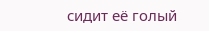сидит её голый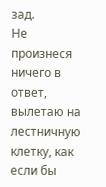зад.
Не произнеся ничего в ответ, вылетаю на лестничную клетку, как если бы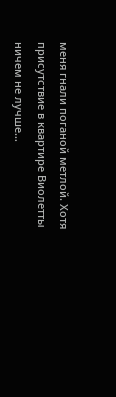меня гнали поганой метлой. Хотя присутствие в квартире Виолетты ничем не лучше…